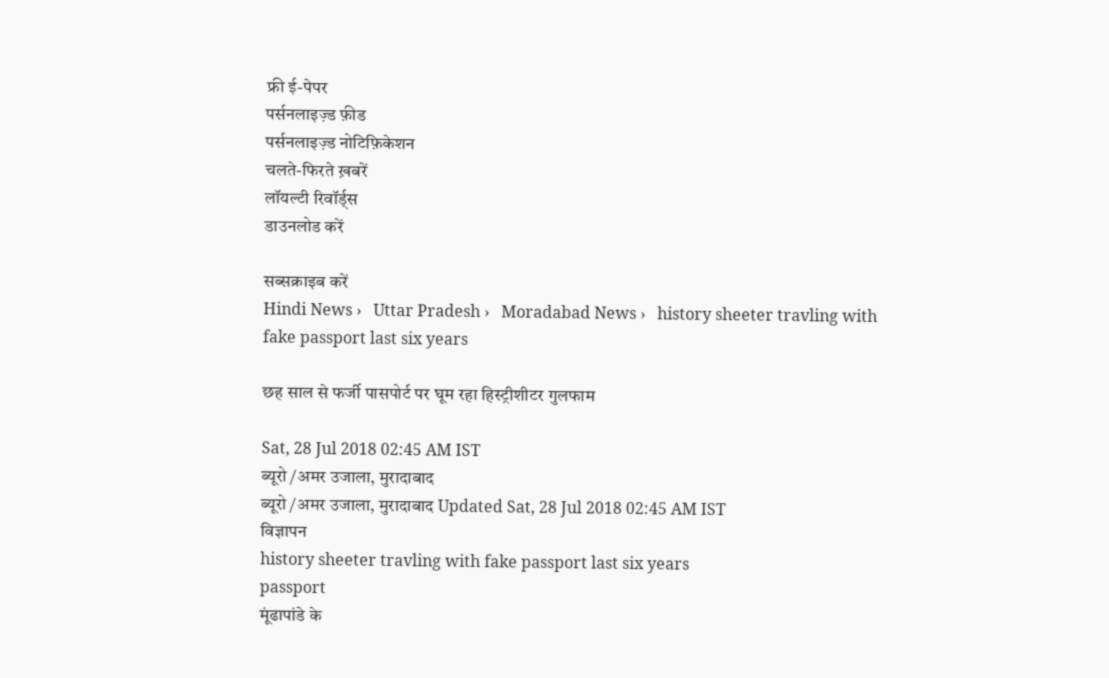फ्री ई-पेपर
पर्सनलाइज़्ड फ़ीड
पर्सनलाइज़्ड नोटिफ़िकेशन
चलते-फिरते ख़बरें
लॉयल्टी रिवॉर्ड्स
डाउनलोड करें

सब्सक्राइब करें
Hindi News ›   Uttar Pradesh ›   Moradabad News ›   history sheeter travling with fake passport last six years

छह साल से फर्जी पासपोर्ट पर घूम रहा हिस्ट्रीशीटर गुलफाम

Sat, 28 Jul 2018 02:45 AM IST
ब्यूरो /अमर उजाला, मुरादाबाद
ब्यूरो /अमर उजाला, मुरादाबाद Updated Sat, 28 Jul 2018 02:45 AM IST
विज्ञापन
history sheeter travling with fake passport last six years
passport
मूंढापांडे के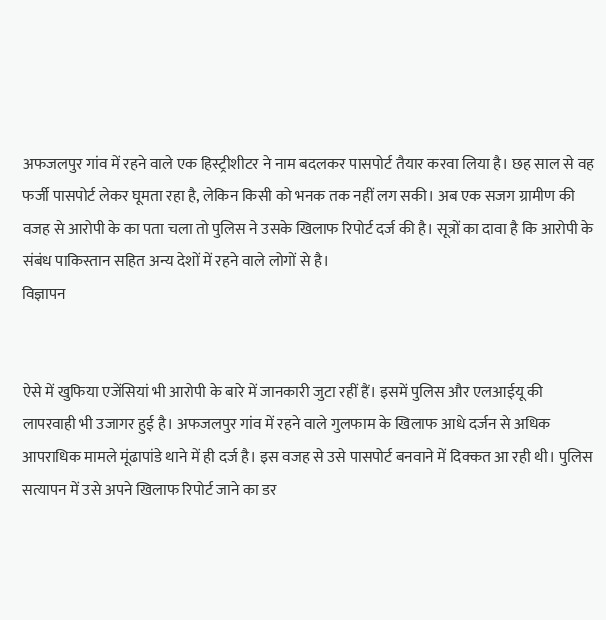अफजलपुर गांव में रहने वाले एक हिस्ट्रीशीटर ने नाम बदलकर पासपोर्ट तैयार करवा लिया है। छह साल से वह फर्जी पासपोर्ट लेकर घूमता रहा है, लेकिन किसी को भनक तक नहीं लग सकी। अब एक सजग ग्रामीण की वजह से आरोपी के का पता चला तो पुलिस ने उसके खिलाफ रिपोर्ट दर्ज की है। सूत्रों का दावा है कि आरोपी के संबंध पाकिस्तान सहित अन्य देशों में रहने वाले लोगों से है।
विज्ञापन


ऐसे में खुफिया एजेंसियां भी आरोपी के बारे में जानकारी जुटा रहीं हैं। इसमें पुलिस और एलआईयू की लापरवाही भी उजागर हुई है। अफजलपुर गांव में रहने वाले गुलफाम के खिलाफ आधे दर्जन से अधिक आपराधिक मामले मूंढापांडे थाने में ही दर्ज है। इस वजह से उसे पासपोर्ट बनवाने में दिक्कत आ रही थी। पुलिस सत्यापन में उसे अपने खिलाफ रिपोर्ट जाने का डर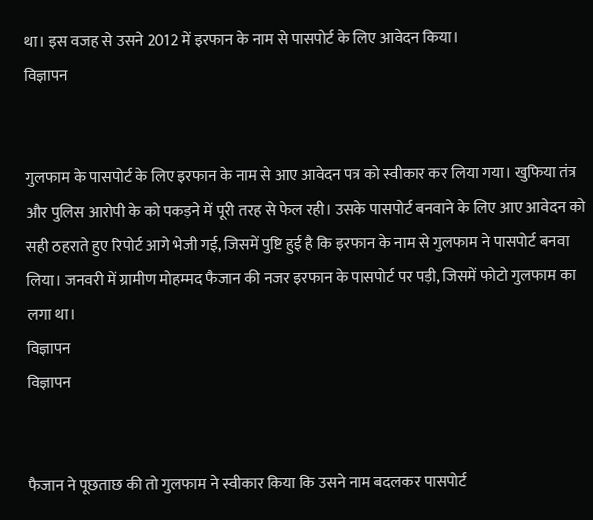था। इस वजह से उसने 2012 में इरफान के नाम से पासपोर्ट के लिए आवेदन किया।
विज्ञापन


गुलफाम के पासपोर्ट के लिए इरफान के नाम से आए आवेदन पत्र को स्वीकार कर लिया गया। खुफिया तंत्र और पुलिस आरोपी के को पकड़ने में पूरी तरह से फेल रही। उसके पासपोर्ट बनवाने के लिए आए आवेदन को सही ठहराते हुए रिपोर्ट आगे भेजी गई, जिसमें पुष्टि हुई है कि इरफान के नाम से गुलफाम ने पासपोर्ट बनवा लिया। जनवरी में ग्रामीण मोहम्मद फैजान की नजर इरफान के पासपोर्ट पर पड़ी, जिसमें फोटो गुलफाम का लगा था।
विज्ञापन
विज्ञापन


फैजान ने पूछताछ की तो गुलफाम ने स्वीकार किया कि उसने नाम बदलकर पासपोर्ट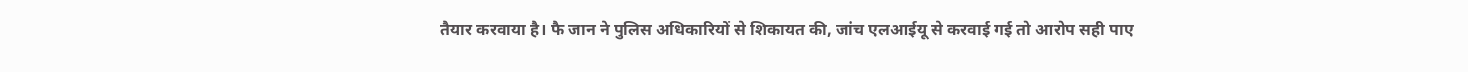तैयार करवाया है। फै जान ने पुलिस अधिकारियों से शिकायत की, जांच एलआईयू से करवाई गई तो आरोप सही पाए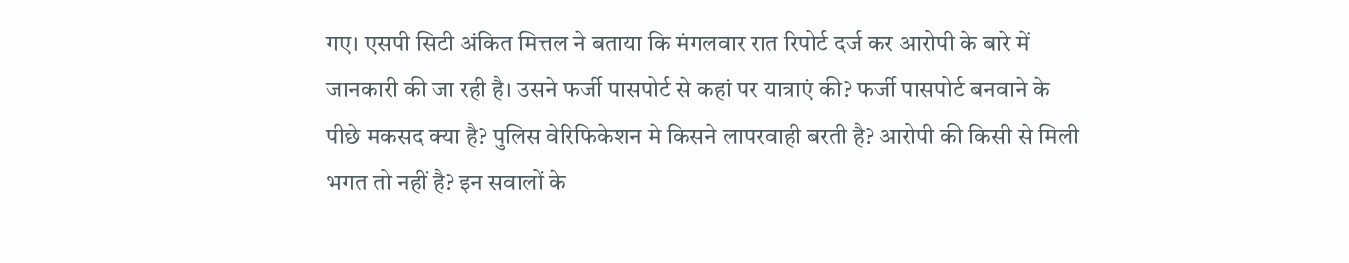गए। एसपी सिटी अंकित मित्तल ने बताया कि मंगलवार रात रिपोर्ट दर्ज कर आरोपी के बारे में जानकारी की जा रही है। उसने फर्जी पासपोर्ट से कहां पर यात्राएं की? फर्जी पासपोर्ट बनवाने के पीछे मकसद क्या है? पुलिस वेरिफिकेशन मे किसने लापरवाही बरती है? आरोपी की किसी से मिली भगत तो नहीं है? इन सवालों के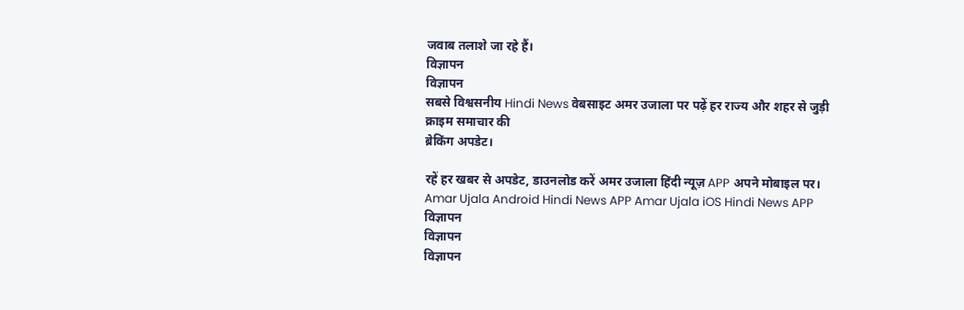जवाब तलाशे जा रहे हैं।
विज्ञापन
विज्ञापन
सबसे विश्वसनीय Hindi News वेबसाइट अमर उजाला पर पढ़ें हर राज्य और शहर से जुड़ी क्राइम समाचार की
ब्रेकिंग अपडेट।

रहें हर खबर से अपडेट, डाउनलोड करें अमर उजाला हिंदी न्यूज़ APP अपने मोबाइल पर।
Amar Ujala Android Hindi News APP Amar Ujala iOS Hindi News APP
विज्ञापन
विज्ञापन
विज्ञापन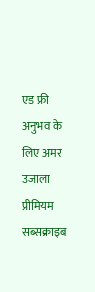एड फ्री अनुभव के लिए अमर उजाला प्रीमियम सब्सक्राइब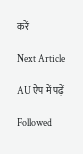करें

Next Article

AU ऐप में पढ़ें

Followed